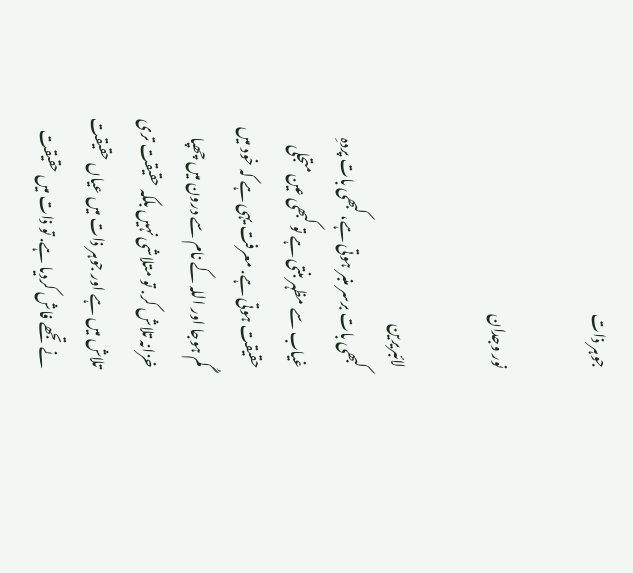جوہر ذات

نور وجدان

لائبریرین
کبھی بات برسر منبر ہوتی ہے، کبھی بات پردہِ غیاب سے مظہر بنتی ہے تو کبھی عین متجلی حقیقت ہوتی ہے. معرفت یہی ہے کہ خود میں گُم ہوجا اور اللہ کے نام سے درون میں چھپا خزانہ تلاش کر. تو متلاشی نہیں بلکہ حقیقت تری تلاش میں ہے اور جوہر ذات میں عیاں حقیقت نے تجھے فاش کردیا ہے. تو ذات میں حقیقت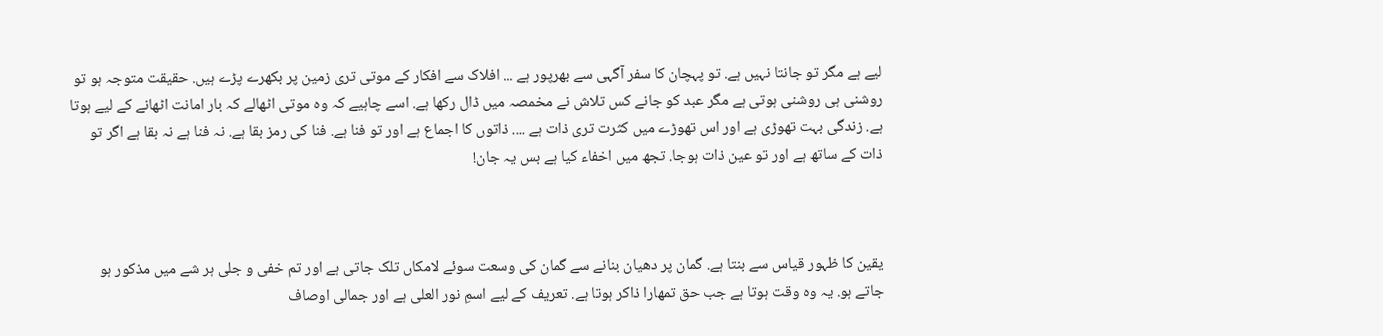لیے ہے مگر تو جانتا نہیں ہے. تو پہچان کا سفر آگہی سے بھرپور ہے ... افلاک سے افکار کے موتی تری زمین پر بکھرے پڑے ہیں. حقیقت متوجہ ہو تو روشنی ہی روشنی ہوتی ہے مگر عبد کو جانے کس تلاش نے مخمصہ میں ڈال رکھا ہے. اسے چاہیے کہ وہ موتی اٹھالے کہ بار امانت اٹھانے کے لیے ہوتا ہے. زندگی بہت تھوڑی ہے اور اس تھوڑے میں کثرت تری ذات ہے .... ذاتوں کا اجماع ہے اور تو فنا ہے. فنا کی رمز بقا ہے. نہ فنا ہے نہ بقا ہے اگر تو ذات کے ساتھ ہے اور تو عین ذات ہوجا. تجھ میں اخفاء کیا ہے بس یہ جان!



یقین کا ظہور قیاس سے بنتا ہے. گمان پر دھیان بنانے سے گمان کی وسعت سوئے لامکاں تلک جاتی ہے اور تم خفی و جلی ہر شے میں مذکور ہو جاتے ہو. یہ وہ وقت ہوتا ہے جب حق تمھارا ذاکر ہوتا ہے. تعریف کے لیے اسمِ نور العلی ہے اور جمالی اوصاف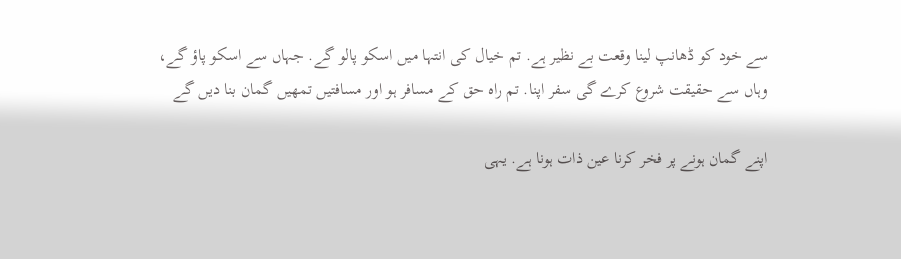سے خود کو ڈھانپ لینا وقعت بے نظیر ہے. تم خیال کی انتہا میں اسکو پالو گے. جہاں سے اسکو پاؤ گے، وہاں سے حقیقت شروع کرے گی سفر اپنا. تم راہ حق کے مسافر ہو اور مسافتیں تمھیں گمان بنا دیں گے

اپنے گمان ہونے پر فخر کرنا عین ذات ہونا ہے. یہی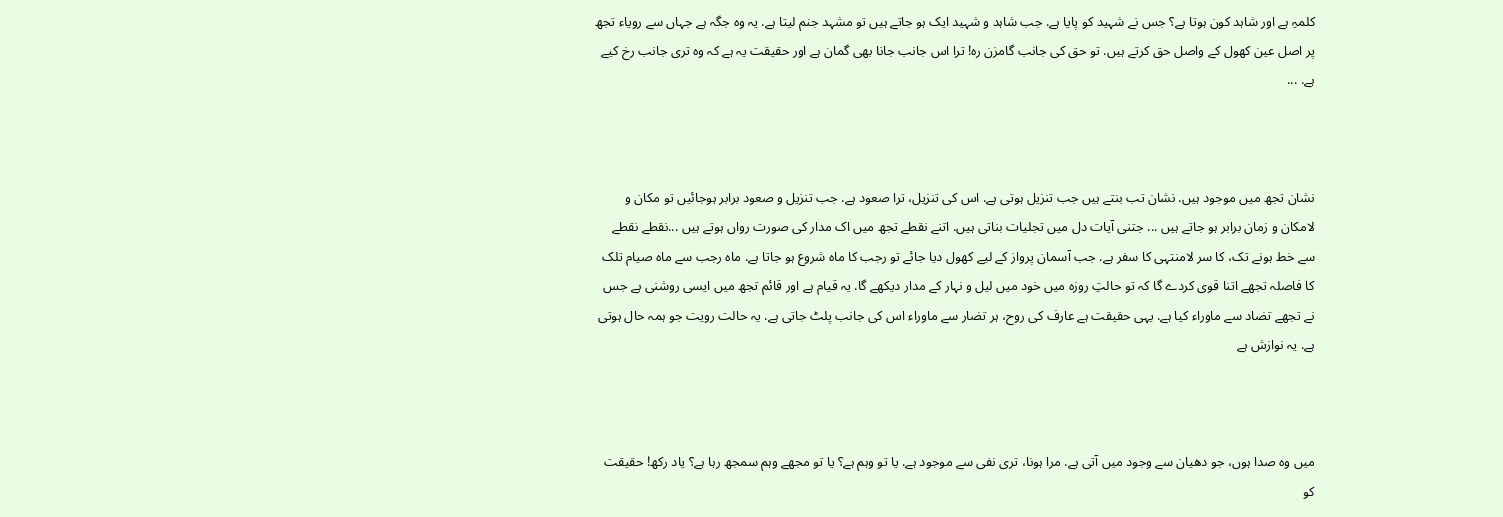کلمہِ ہے اور شاہد کون ہوتا ہے؟ جس نے شہید کو پایا ہے. جب شاہد و شہید ایک ہو جاتے ہیں تو مشہد جنم لیتا ہے. یہ وہ جگہ ہے جہاں سے رویاء تجھ پر اصل عین کھول کے واصل حق کرتے ہیں. تو حق کی جانب گامزن رہ! ترا اس جانب جانا بھی گمان ہے اور حقیقت یہ ہے کہ وہ تری جانب رخ کیے ہے. ...



نشان تجھ میں موجود ہیں. نشان تب بنتے ہیں جب تنزیل ہوتی ہے. اس کی تنزیل، ترا صعود ہے. جب تنزیل و صعود برابر ہوجائیں تو مکان و لامکان و زمان برابر ہو جاتے ہیں ... جتنی آیات دل میں تجلیات بناتی ہیں. اتنے نقطے تجھ میں اک مدار کی صورت رواں ہوتے ہیں ...نقطے نقطے سے خط ہونے تک، کا سر لامنتہی کا سفر ہے. جب آسمان پرواز کے لیے کھول دیا جائے تو رجب کا ماہ شروع ہو جاتا ہے. ماہ رجب سے ماہ صیام تلک کا فاصلہ تجھے اتنا قوی کردے گا کہ تو حالتِ روزہ میں خود میں لیل و نہار کے مدار دیکھے گا. یہ قیام ہے اور قائم تجھ میں ایسی روشنی ہے جس نے تجھے تضاد سے ماوراء کیا ہے. یہی حقیقت ہے عارف کی روح، ہر تضار سے ماوراء اس کی جانب پلٹ جاتی ہے. یہ حالت رویت جو ہمہ حال ہوتی ہے. یہ نوازش ہے



میں وہ صدا ہوں، جو دھیان سے وجود میں آتی ہے. مرا ہونا، تری نفی سے موجود ہے. یا تو وہم ہے؟ یا تو مجھے وہم سمجھ رہا ہے؟ یاد رکھ! حقیقت کو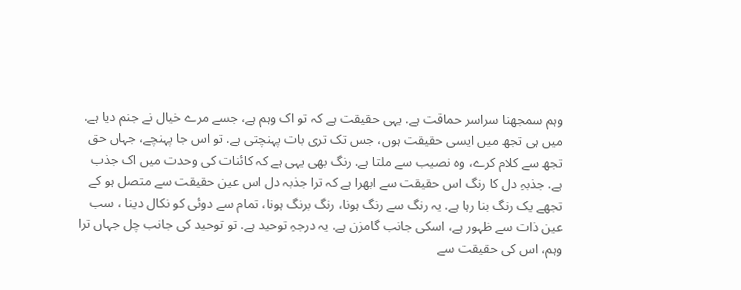وہم سمجھنا سراسر حماقت ہے. یہی حقیقت ہے کہ تو اک وہم ہے، جسے مرے خیال نے جنم دیا ہے. میں ہی تجھ میں ایسی حقیقت ہوں، جس تک تری بات پہنچتی ہے. تو اس جا پہنچے، جہاں حق تجھ سے کلام کرے، وہ نصیب سے ملتا ہے. رنگ بھی یہی ہے کہ کائنات کی وحدت میں اک جذب ہے. جذبہِ دل کا رنگ اس حقیقت سے ابھرا ہے کہ ترا جذبہ دل اس عین حقیقت سے متصل ہو کے تجھے یک رنگ بنا رہا ہے. یہ رنگ سے رنگ ہونا، رنگ برنگ ہونا، تمام سے دوئی کو نکال دینا ، سب عین ذات سے ظہور ہے، اسکی جانب گامزن ہے. یہ درجہِ توحید ہے. تو توحید کی جانب چل جہاں ترا وہم، اس کی حقیقت سے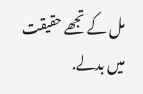مل کے تجھے حقیقت میں بدلے.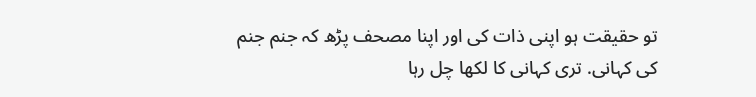تو حقیقت ہو اپنی ذات کی اور اپنا مصحف پڑھ کہ جنم جنم کی کہانی. تری کہانی کا لکھا چل رہا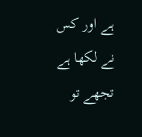ہے اور کس نے لکھا ہے تجھے تو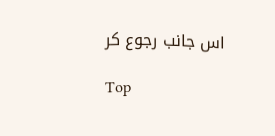اس جانب رجوع کر

Top